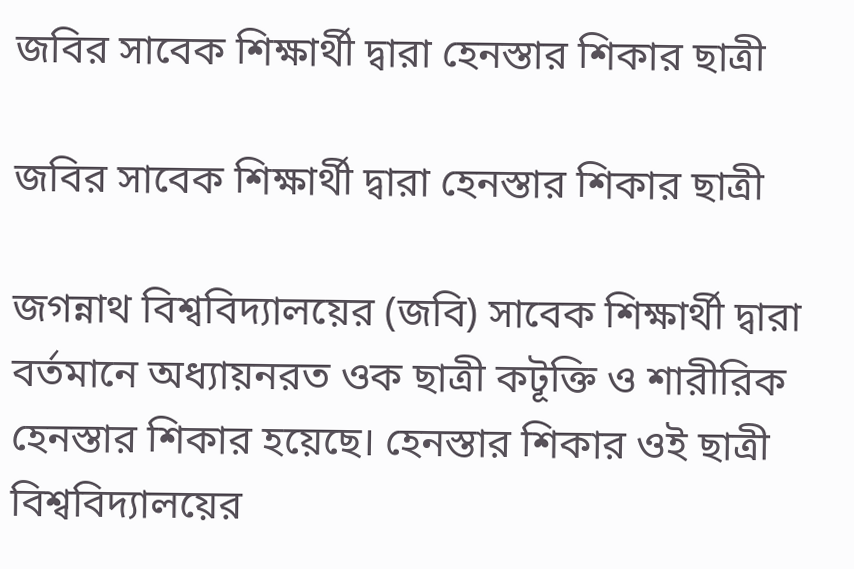জবির সাবেক শিক্ষার্থী দ্বারা হেনস্তার শিকার ছাত্রী

জবির সাবেক শিক্ষার্থী দ্বারা হেনস্তার শিকার ছাত্রী

জগন্নাথ বিশ্ববিদ্যালয়ের (জবি) সাবেক শিক্ষার্থী দ্বারা বর্তমানে অধ্যায়নরত ওক ছাত্রী কটূক্তি ও শারীরিক হেনস্তার শিকার হয়েছে। হেনস্তার শিকার ওই ছাত্রী বিশ্ববিদ্যালয়ের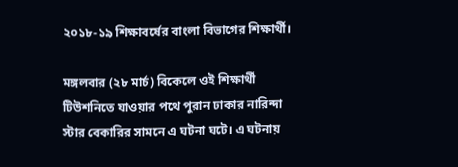২০১৮-১৯ শিক্ষাবর্ষের বাংলা বিভাগের শিক্ষার্থী।

মঙ্গলবার (২৮ মার্চ) বিকেলে ওই শিক্ষার্থী টিউশনিতে যাওয়ার পথে পুরান ঢাকার নারিন্দা স্টার বেকারির সামনে এ ঘটনা ঘটে। এ ঘটনায়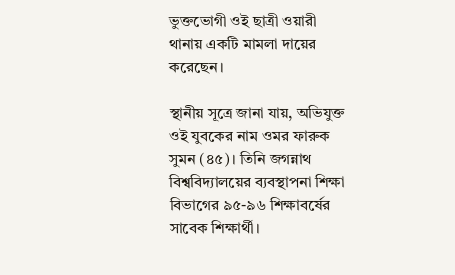ভুক্তভোগী ওই ছাত্রী ওয়ারী থানায় একটি মামলা দায়ের করেছেন।

স্থানীয় সূত্রে জানা যায়, অভিযুক্ত ওই যুবকের নাম ওমর ফারুক সুমন (৪৫)। তিনি জগন্নাথ বিশ্ববিদ্যালয়ের ব্যবস্থাপনা শিক্ষা বিভাগের ৯৫-৯৬ শিক্ষাবর্ষের সাবেক শিক্ষার্থী।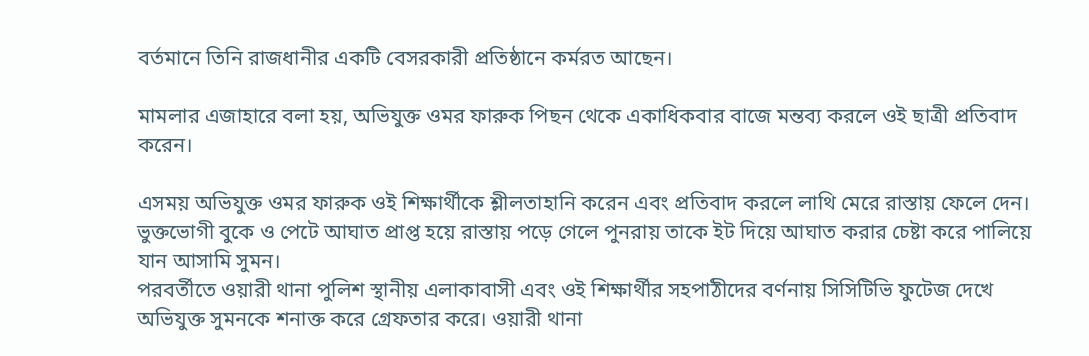বর্তমানে তিনি রাজধানীর একটি বেসরকারী প্রতিষ্ঠানে কর্মরত আছেন।

মামলার এজাহারে বলা হয়, অভিযুক্ত ওমর ফারুক পিছন থেকে একাধিকবার বাজে মন্তব্য করলে ওই ছাত্রী প্রতিবাদ করেন।

এসময় অভিযুক্ত ওমর ফারুক ওই শিক্ষার্থীকে শ্লীলতাহানি করেন এবং প্রতিবাদ করলে লাথি মেরে রাস্তায় ফেলে দেন। ভুক্তভোগী বুকে ও পেটে আঘাত প্রাপ্ত হয়ে রাস্তায় পড়ে গেলে পুনরায় তাকে ইট দিয়ে আঘাত করার চেষ্টা করে পালিয়ে যান আসামি সুমন।
পরবর্তীতে ওয়ারী থানা পুলিশ স্থানীয় এলাকাবাসী এবং ওই শিক্ষার্থীর সহপাঠীদের বর্ণনায় সিসিটিভি ফুটেজ দেখে অভিযুক্ত সুমনকে শনাক্ত করে গ্রেফতার করে। ওয়ারী থানা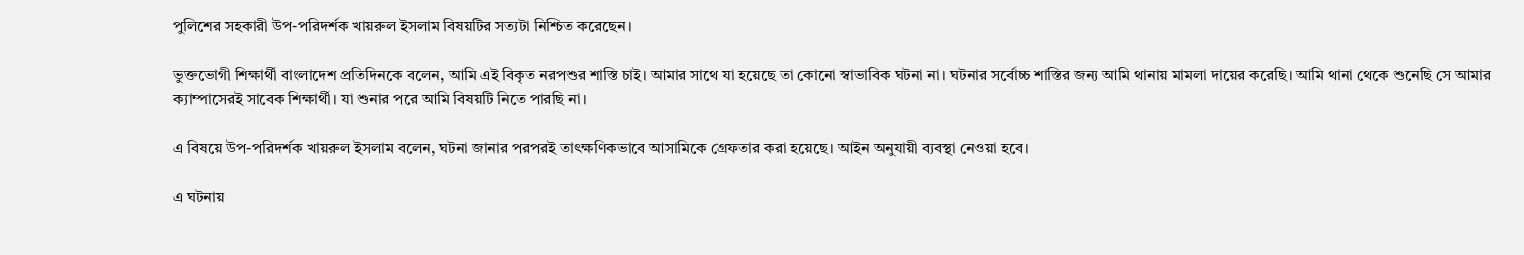পুলিশের সহকারী উপ-পরিদর্শক খায়রুল ইসলাম বিষয়টির সত্যটা নিশ্চিত করেছেন।

ভুক্তভোগী শিক্ষার্থী বাংলাদেশ প্রতিদিনকে বলেন, আমি এই বিকৃত নরপশুর শাস্তি চাই। আমার সাথে যা হয়েছে তা কোনো স্বাভাবিক ঘটনা না। ঘটনার সর্বোচ্চ শাস্তির জন্য আমি থানায় মামলা দায়ের করেছি। আমি থানা থেকে শুনেছি সে আমার ক্যাম্পাসেরই সাবেক শিক্ষার্থী। যা শুনার পরে আমি বিষয়টি নিতে পারছি না।

এ বিষয়ে উপ-পরিদর্শক খায়রুল ইসলাম বলেন, ঘটনা জানার পরপরই তাৎক্ষণিকভাবে আসামিকে গ্রেফতার করা হয়েছে। আইন অনুযায়ী ব্যবস্থা নেওয়া হবে।

এ ঘটনায়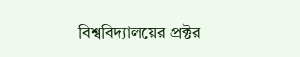বিশ্ববিদ্যালয়ের প্রক্টর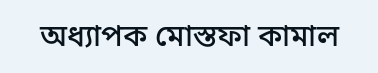অধ্যাপক মোস্তফা কামাল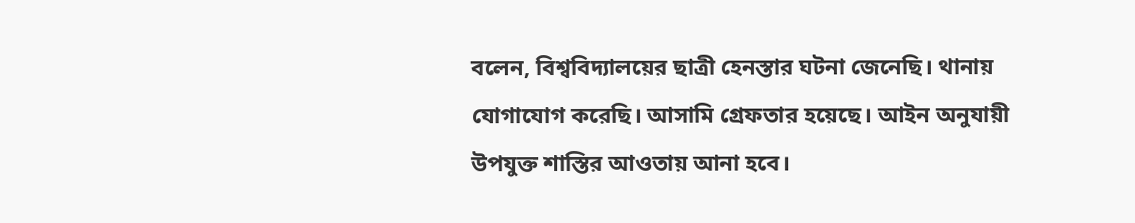বলেন, বিশ্ববিদ্যালয়ের ছাত্রী হেনস্তার ঘটনা জেনেছি। থানায় যোগাযোগ করেছি। আসামি গ্রেফতার হয়েছে। আইন অনুযায়ী উপযুক্ত শাস্তির আওতায় আনা হবে।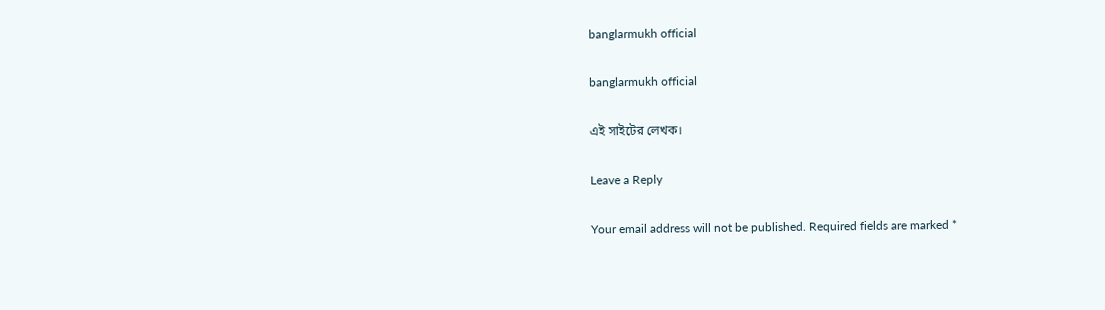banglarmukh official

banglarmukh official

এই সাইটের লেখক।

Leave a Reply

Your email address will not be published. Required fields are marked *